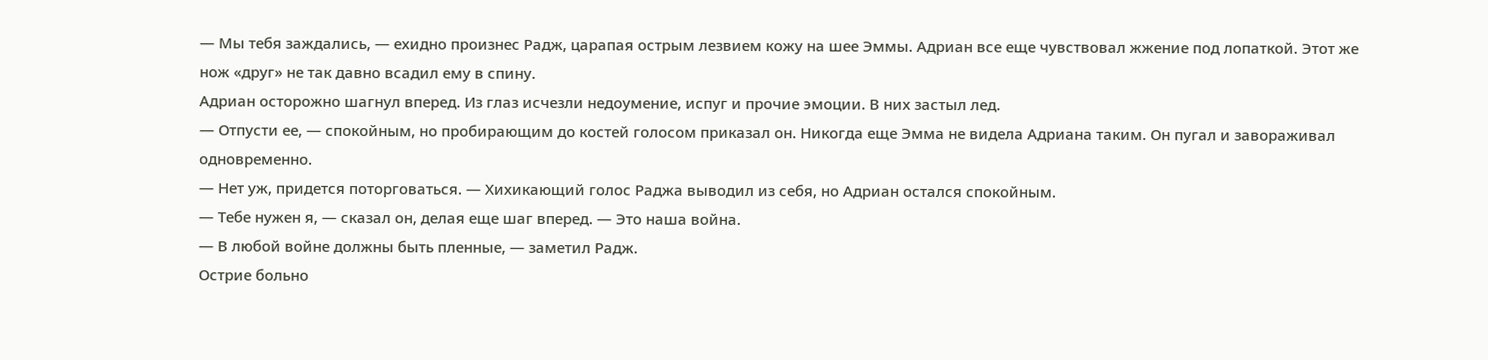— Мы тебя заждались, — ехидно произнес Радж, царапая острым лезвием кожу на шее Эммы. Адриан все еще чувствовал жжение под лопаткой. Этот же нож «друг» не так давно всадил ему в спину.
Адриан осторожно шагнул вперед. Из глаз исчезли недоумение, испуг и прочие эмоции. В них застыл лед.
— Отпусти ее, — спокойным, но пробирающим до костей голосом приказал он. Никогда еще Эмма не видела Адриана таким. Он пугал и завораживал одновременно.
— Нет уж, придется поторговаться. — Хихикающий голос Раджа выводил из себя, но Адриан остался спокойным.
— Тебе нужен я, — сказал он, делая еще шаг вперед. — Это наша война.
— В любой войне должны быть пленные, — заметил Радж.
Острие больно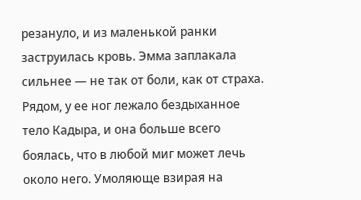резануло, и из маленькой ранки заструилась кровь. Эмма заплакала сильнее — не так от боли, как от страха. Рядом, у ее ног лежало бездыханное тело Кадыра, и она больше всего боялась, что в любой миг может лечь около него. Умоляюще взирая на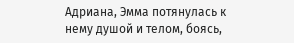Адриана, Эмма потянулась к нему душой и телом, боясь,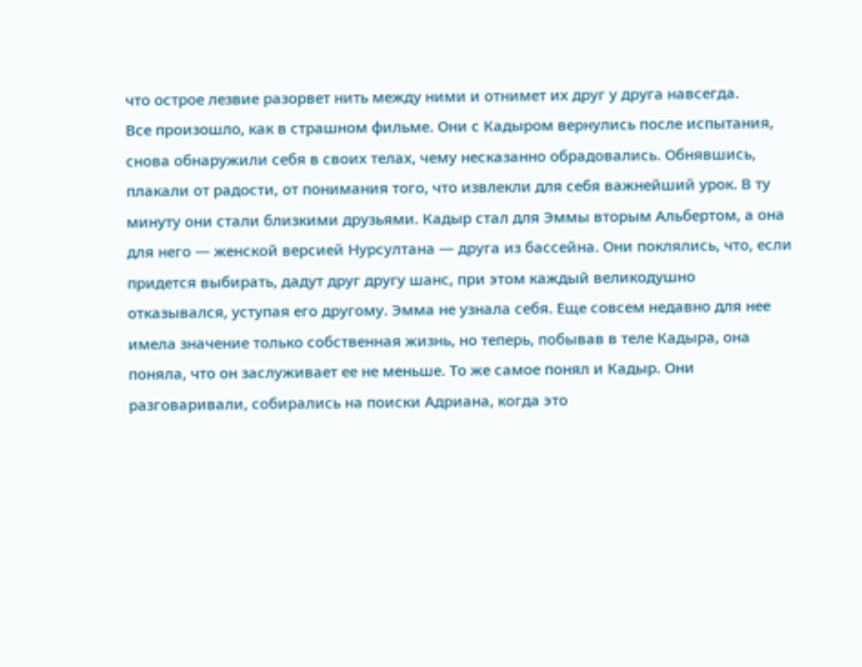что острое лезвие разорвет нить между ними и отнимет их друг у друга навсегда.
Все произошло, как в страшном фильме. Они с Кадыром вернулись после испытания, снова обнаружили себя в своих телах, чему несказанно обрадовались. Обнявшись, плакали от радости, от понимания того, что извлекли для себя важнейший урок. В ту минуту они стали близкими друзьями. Кадыр стал для Эммы вторым Альбертом, а она для него — женской версией Нурсултана — друга из бассейна. Они поклялись, что, если придется выбирать, дадут друг другу шанс, при этом каждый великодушно отказывался, уступая его другому. Эмма не узнала себя. Еще совсем недавно для нее имела значение только собственная жизнь, но теперь, побывав в теле Кадыра, она поняла, что он заслуживает ее не меньше. То же самое понял и Кадыр. Они разговаривали, собирались на поиски Адриана, когда это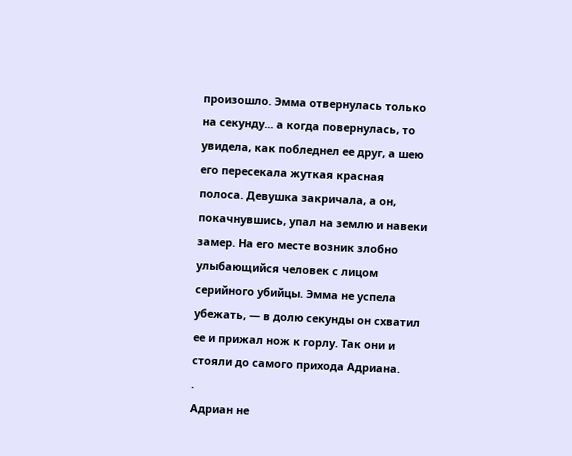произошло. Эмма отвернулась только на секунду... а когда повернулась, то увидела, как побледнел ее друг, а шею его пересекала жуткая красная полоса. Девушка закричала, а он, покачнувшись, упал на землю и навеки замер. На его месте возник злобно улыбающийся человек с лицом серийного убийцы. Эмма не успела убежать, — в долю секунды он схватил ее и прижал нож к горлу. Так они и стояли до самого прихода Адриана.
.
Адриан не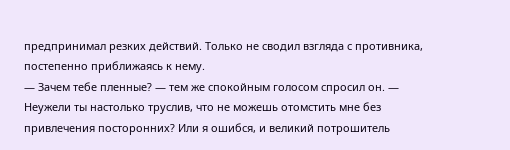предпринимал резких действий. Только не сводил взгляда с противника, постепенно приближаясь к нему.
— Зачем тебе пленные? — тем же спокойным голосом спросил он. — Неужели ты настолько труслив, что не можешь отомстить мне без привлечения посторонних? Или я ошибся, и великий потрошитель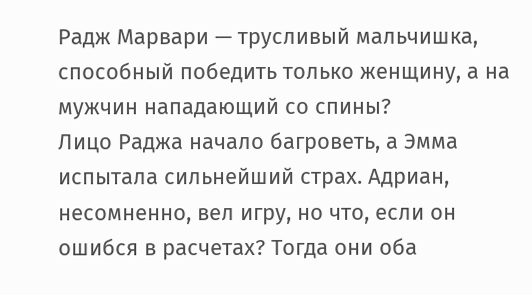Радж Марвари — трусливый мальчишка, способный победить только женщину, а на мужчин нападающий со спины?
Лицо Раджа начало багроветь, а Эмма испытала сильнейший страх. Адриан, несомненно, вел игру, но что, если он ошибся в расчетах? Тогда они оба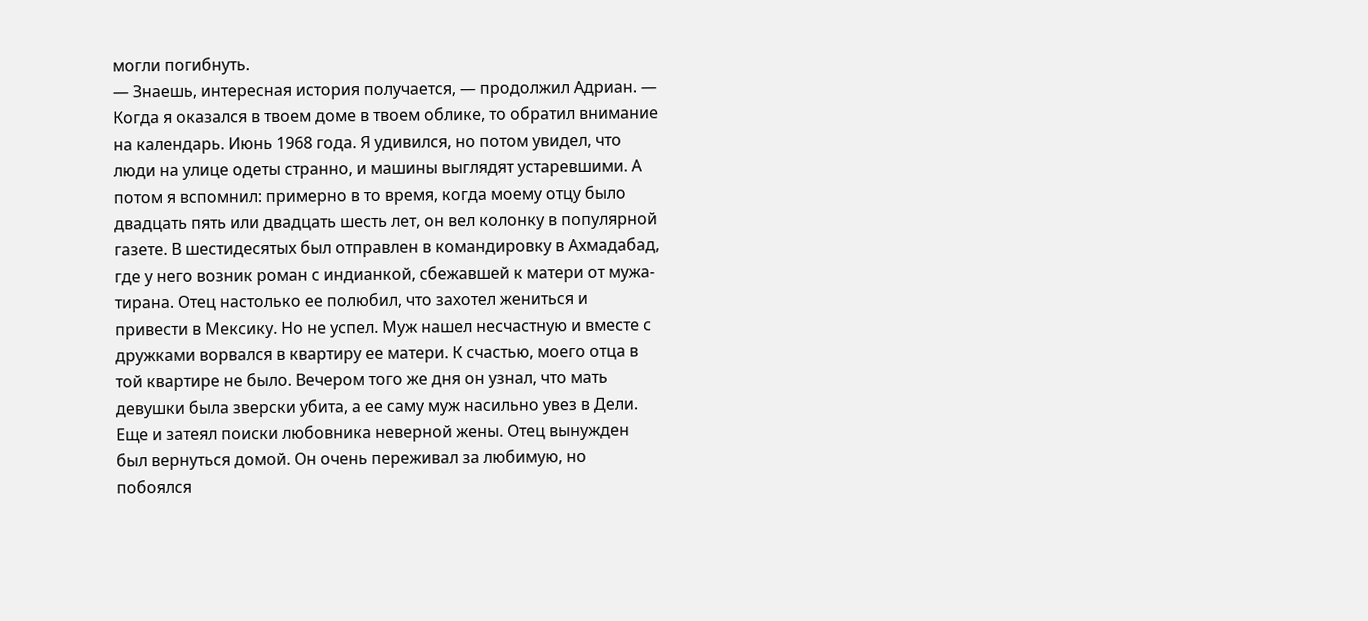могли погибнуть.
— Знаешь, интересная история получается, — продолжил Адриан. — Когда я оказался в твоем доме в твоем облике, то обратил внимание на календарь. Июнь 1968 года. Я удивился, но потом увидел, что люди на улице одеты странно, и машины выглядят устаревшими. А потом я вспомнил: примерно в то время, когда моему отцу было двадцать пять или двадцать шесть лет, он вел колонку в популярной газете. В шестидесятых был отправлен в командировку в Ахмадабад, где у него возник роман с индианкой, сбежавшей к матери от мужа-тирана. Отец настолько ее полюбил, что захотел жениться и привести в Мексику. Но не успел. Муж нашел несчастную и вместе с дружками ворвался в квартиру ее матери. К счастью, моего отца в той квартире не было. Вечером того же дня он узнал, что мать девушки была зверски убита, а ее саму муж насильно увез в Дели. Еще и затеял поиски любовника неверной жены. Отец вынужден был вернуться домой. Он очень переживал за любимую, но побоялся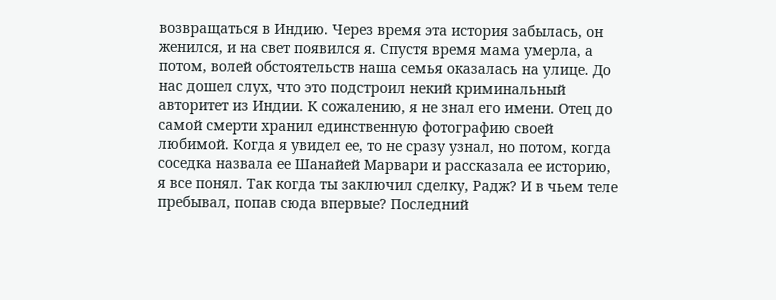возвращаться в Индию. Через время эта история забылась, он женился, и на свет появился я. Спустя время мама умерла, а потом, волей обстоятельств наша семья оказалась на улице. До нас дошел слух, что это подстроил некий криминальный авторитет из Индии. К сожалению, я не знал его имени. Отец до самой смерти хранил единственную фотографию своей любимой. Когда я увидел ее, то не сразу узнал, но потом, когда соседка назвала ее Шанайей Марвари и рассказала ее историю, я все понял. Так когда ты заключил сделку, Радж? И в чьем теле пребывал, попав сюда впервые? Последний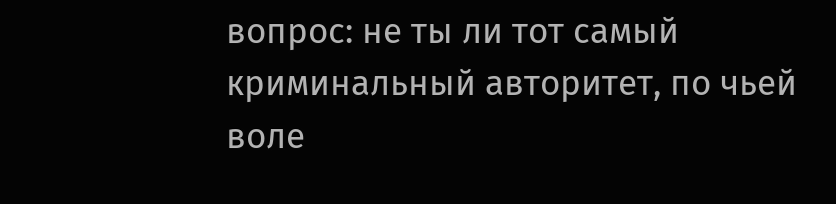вопрос: не ты ли тот самый криминальный авторитет, по чьей воле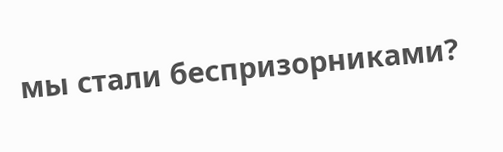мы стали беспризорниками?